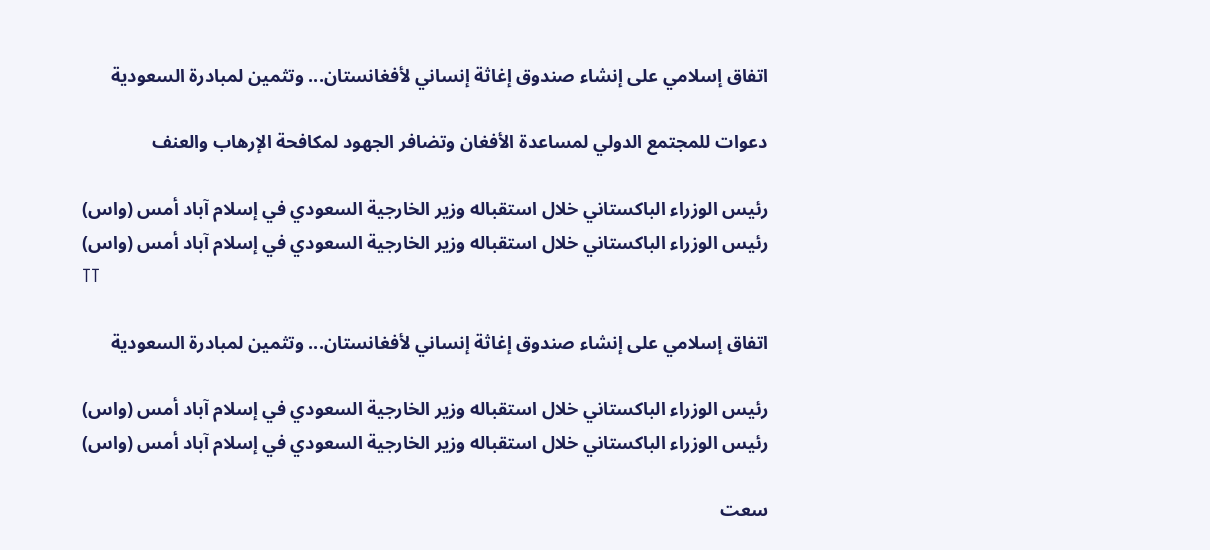اتفاق إسلامي على إنشاء صندوق إغاثة إنساني لأفغانستان... وتثمين لمبادرة السعودية

دعوات للمجتمع الدولي لمساعدة الأفغان وتضافر الجهود لمكافحة الإرهاب والعنف

رئيس الوزراء الباكستاني خلال استقباله وزير الخارجية السعودي في إسلام آباد أمس (واس)
رئيس الوزراء الباكستاني خلال استقباله وزير الخارجية السعودي في إسلام آباد أمس (واس)
TT

اتفاق إسلامي على إنشاء صندوق إغاثة إنساني لأفغانستان... وتثمين لمبادرة السعودية

رئيس الوزراء الباكستاني خلال استقباله وزير الخارجية السعودي في إسلام آباد أمس (واس)
رئيس الوزراء الباكستاني خلال استقباله وزير الخارجية السعودي في إسلام آباد أمس (واس)

سعت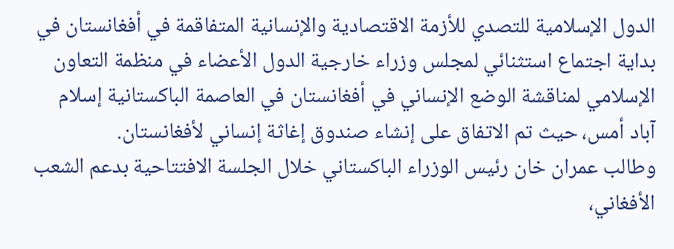الدول الإسلامية للتصدي للأزمة الاقتصادية والإنسانية المتفاقمة في أفغانستان في بداية اجتماع استثنائي لمجلس وزراء خارجية الدول الأعضاء في منظمة التعاون الإسلامي لمناقشة الوضع الإنساني في أفغانستان في العاصمة الباكستانية إسلام آباد أمس، حيث تم الاتفاق على إنشاء صندوق إغاثة إنساني لأفغانستان.
وطالب عمران خان رئيس الوزراء الباكستاني خلال الجلسة الافتتاحية بدعم الشعب الأفغاني،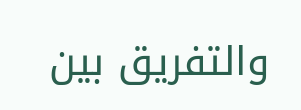والتفريق بين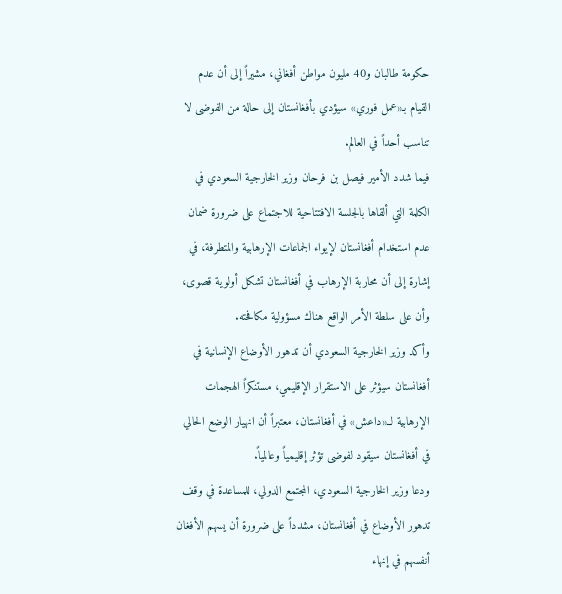حكومة طالبان و40 مليون مواطن أفغاني، مشيراً إلى أن عدم القيام بـ«عمل فوري» سيؤدي بأفغانستان إلى حالة من الفوضى لا تناسب أحداً في العالم.
فيما شدد الأمير فيصل بن فرحان وزير الخارجية السعودي في الكلمة التي ألقاها بالجلسة الافتتاحية للاجتماع على ضرورة ضمان عدم استخدام أفغانستان لإيواء الجماعات الإرهابية والمتطرفة، في إشارة إلى أن محاربة الإرهاب في أفغانستان تشكل أولوية قصوى، وأن على سلطة الأمر الواقع هناك مسؤولية مكافحته.
وأكد وزير الخارجية السعودي أن تدهور الأوضاع الإنسانية في أفغانستان سيؤثر على الاستقرار الإقليمي، مستنكراً الهجمات الإرهابية لــ«داعش» في أفغانستان، معتبراً أن انهيار الوضع الحالي في أفغانستان سيقود لفوضى تؤثر إقليمياً وعالمياً.
ودعا وزير الخارجية السعودي، المجتمع الدولي، للمساعدة في وقف تدهور الأوضاع في أفغانستان، مشدداً على ضرورة أن يسهم الأفغان أنفسهم في إنهاء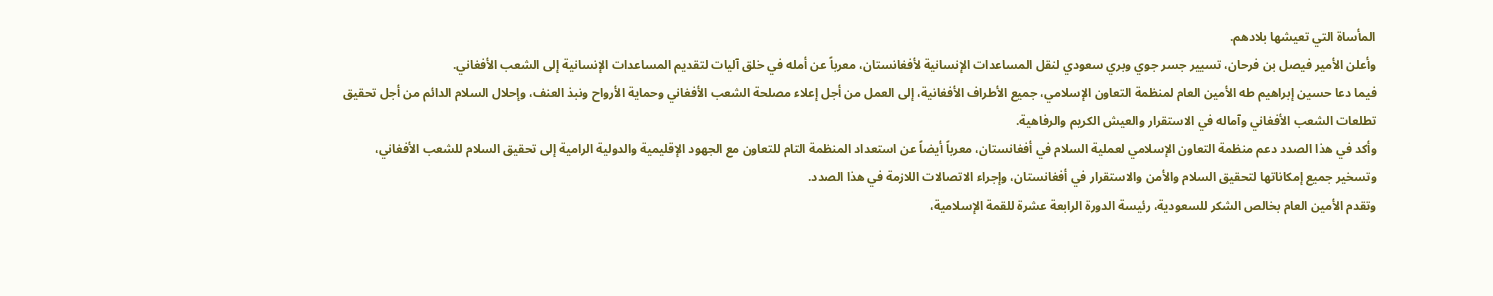المأساة التي تعيشها بلادهم.
وأعلن الأمير فيصل بن فرحان، تسيير جسر جوي وبري سعودي لنقل المساعدات الإنسانية لأفغانستان، معرباً عن أمله في خلق آليات لتقديم المساعدات الإنسانية إلى الشعب الأفغاني.
فيما دعا حسين إبراهيم طه الأمين العام لمنظمة التعاون الإسلامي، جميع الأطراف الأفغانية، إلى العمل من أجل إعلاء مصلحة الشعب الأفغاني وحماية الأرواح ونبذ العنف، وإحلال السلام الدائم من أجل تحقيق تطلعات الشعب الأفغاني وآماله في الاستقرار والعيش الكريم والرفاهية.
وأكد في هذا الصدد دعم منظمة التعاون الإسلامي لعملية السلام في أفغانستان، معرباً أيضاً عن استعداد المنظمة التام للتعاون مع الجهود الإقليمية والدولية الرامية إلى تحقيق السلام للشعب الأفغاني، وتسخير جميع إمكاناتها لتحقيق السلام والأمن والاستقرار في أفغانستان، وإجراء الاتصالات اللازمة في هذا الصدد.
وتقدم الأمين العام بخالص الشكر للسعودية، رئيسة الدورة الرابعة عشرة للقمة الإسلامية،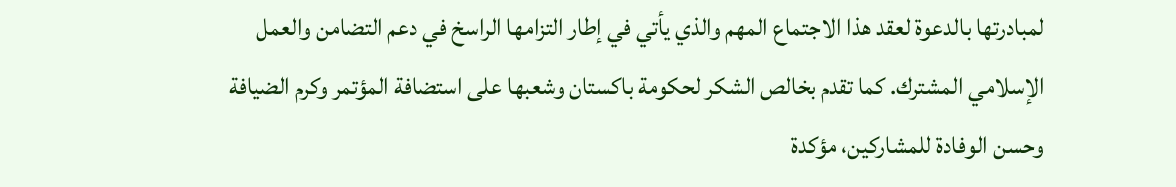لمبادرتها بالدعوة لعقد هذا الاجتماع المهم والذي يأتي في إطار التزامها الراسخ في دعم التضامن والعمل الإسلامي المشترك. كما تقدم بخالص الشكر لحكومة باكستان وشعبها على استضافة المؤتمر وكرم الضيافة وحسن الوفادة للمشاركين، مؤكدة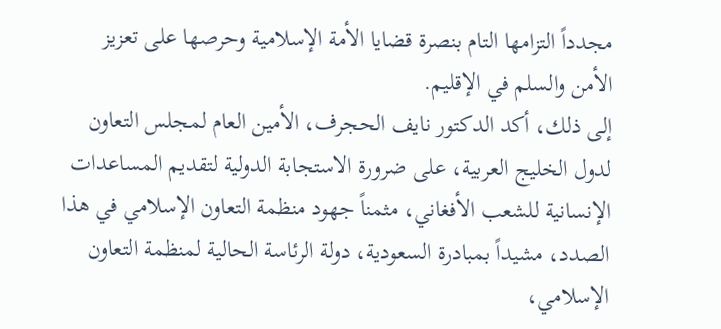مجدداً التزامها التام بنصرة قضايا الأمة الإسلامية وحرصها على تعزيز الأمن والسلم في الإقليم.
إلى ذلك، أكد الدكتور نايف الحجرف، الأمين العام لمجلس التعاون لدول الخليج العربية، على ضرورة الاستجابة الدولية لتقديم المساعدات الإنسانية للشعب الأفغاني، مثمناً جهود منظمة التعاون الإسلامي في هذا الصدد، مشيداً بمبادرة السعودية، دولة الرئاسة الحالية لمنظمة التعاون الإسلامي،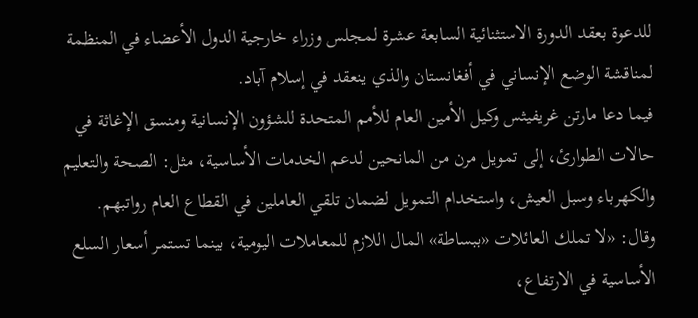للدعوة بعقد الدورة الاستثنائية السابعة عشرة لمجلس وزراء خارجية الدول الأعضاء في المنظمة لمناقشة الوضع الإنساني في أفغانستان والذي ينعقد في إسلام آباد.
فيما دعا مارتن غريفيثس وكيل الأمين العام للأمم المتحدة للشؤون الإنسانية ومنسق الإغاثة في حالات الطوارئ، إلى تمويل مرن من المانحين لدعم الخدمات الأساسية، مثل: الصحة والتعليم والكهرباء وسبل العيش، واستخدام التمويل لضمان تلقي العاملين في القطاع العام رواتبهم. وقال: «لا تملك العائلات «ببساطة» المال اللازم للمعاملات اليومية، بينما تستمر أسعار السلع الأساسية في الارتفاع،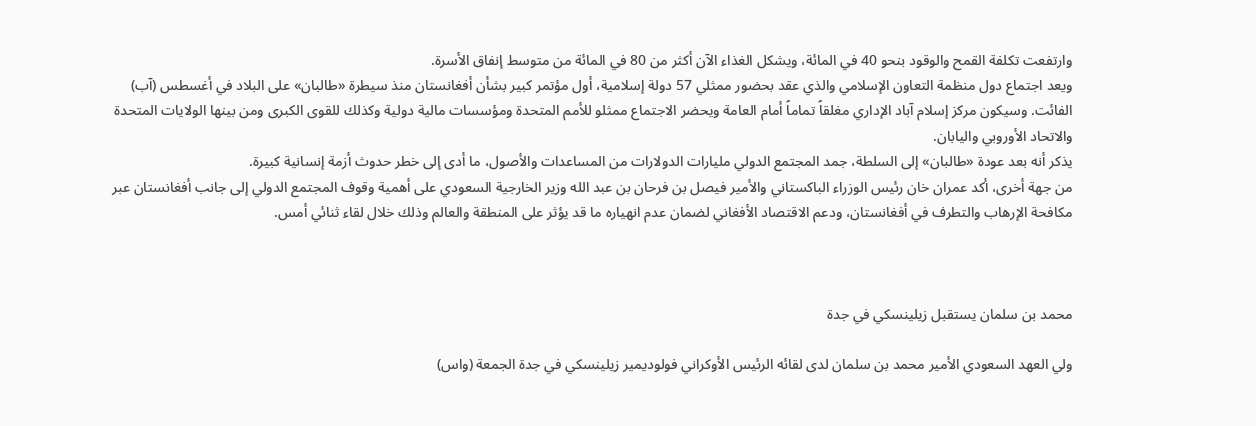وارتفعت تكلفة القمح والوقود بنحو 40 في المائة، ويشكل الغذاء الآن أكثر من 80 في المائة من متوسط إنفاق الأسرة.
ويعد اجتماع دول منظمة التعاون الإسلامي والذي عقد بحضور ممثلي 57 دولة إسلامية، أول مؤتمر كبير بشأن أفغانستان منذ سيطرة «طالبان» على البلاد في أغسطس (آب) الفائت. وسيكون مركز إسلام آباد الإداري مغلقاً تماماً أمام العامة ويحضر الاجتماع ممثلو للأمم المتحدة ومؤسسات مالية دولية وكذلك للقوى الكبرى ومن بينها الولايات المتحدة والاتحاد الأوروبي واليابان.
يذكر أنه بعد عودة «طالبان» إلى السلطة، جمد المجتمع الدولي مليارات الدولارات من المساعدات والأصول، ما أدى إلى خطر حدوث أزمة إنسانية كبيرة.
من جهة أخرى، أكد عمران خان رئيس الوزراء الباكستاني والأمير فيصل بن فرحان بن عبد الله وزير الخارجية السعودي على أهمية وقوف المجتمع الدولي إلى جانب أفغانستان عبر مكافحة الإرهاب والتطرف في أفغانستان، ودعم الاقتصاد الأفغاني لضمان عدم انهياره ما قد يؤثر على المنطقة والعالم وذلك خلال لقاء ثنائي أمس.



محمد بن سلمان يستقبل زيلينسكي في جدة

ولي العهد السعودي الأمير محمد بن سلمان لدى لقائه الرئيس الأوكراني فولوديمير زيلينسكي في جدة الجمعة (واس)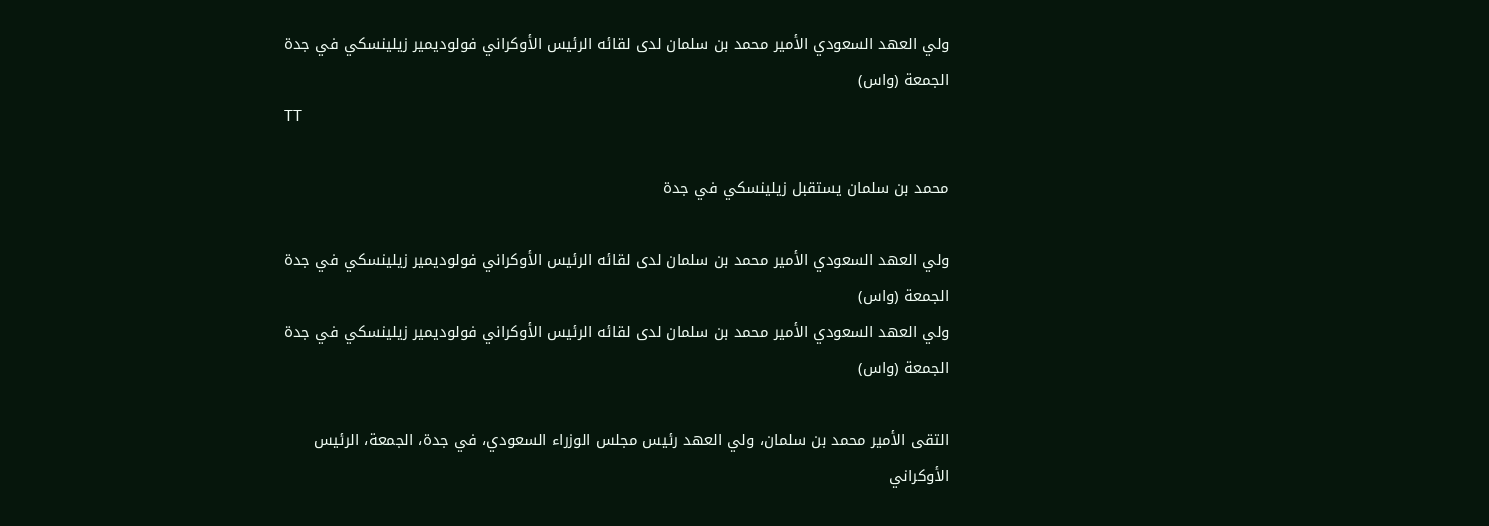ولي العهد السعودي الأمير محمد بن سلمان لدى لقائه الرئيس الأوكراني فولوديمير زيلينسكي في جدة الجمعة (واس)
TT

محمد بن سلمان يستقبل زيلينسكي في جدة

ولي العهد السعودي الأمير محمد بن سلمان لدى لقائه الرئيس الأوكراني فولوديمير زيلينسكي في جدة الجمعة (واس)
ولي العهد السعودي الأمير محمد بن سلمان لدى لقائه الرئيس الأوكراني فولوديمير زيلينسكي في جدة الجمعة (واس)

التقى الأمير محمد بن سلمان، ولي العهد رئيس مجلس الوزراء السعودي، في جدة، الجمعة، الرئيس الأوكراني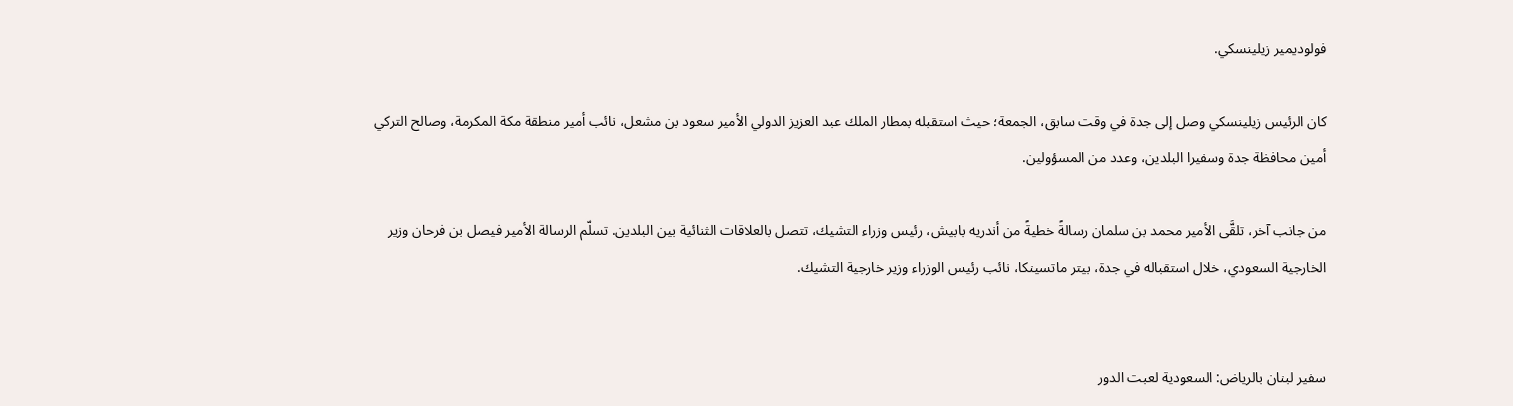فولوديمير زيلينسكي.

كان الرئيس زيلينسكي وصل إلى جدة في وقت سابق، الجمعة؛ حيث استقبله بمطار الملك عبد العزيز الدولي الأمير سعود بن مشعل، نائب أمير منطقة مكة المكرمة، وصالح التركي أمين محافظة جدة وسفيرا البلدين، وعدد من المسؤولين.

من جانب آخر، تلقَّى الأمير محمد بن سلمان رسالةً خطيةً من أندريه بابيش، رئيس وزراء التشيك، تتصل بالعلاقات الثنائية بين البلدين. تسلّم الرسالة الأمير فيصل بن فرحان وزير الخارجية السعودي، خلال استقباله في جدة، بيتر ماتسينكا، نائب رئيس الوزراء وزير خارجية التشيك.


سفير لبنان بالرياض: السعودية لعبت الدور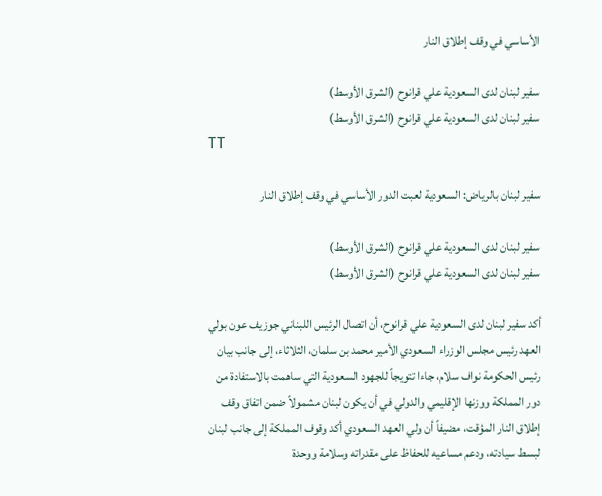الأساسي في وقف إطلاق النار

سفير لبنان لدى السعودية علي قرانوح (الشرق الأوسط)
سفير لبنان لدى السعودية علي قرانوح (الشرق الأوسط)
TT

سفير لبنان بالرياض: السعودية لعبت الدور الأساسي في وقف إطلاق النار

سفير لبنان لدى السعودية علي قرانوح (الشرق الأوسط)
سفير لبنان لدى السعودية علي قرانوح (الشرق الأوسط)

أكد سفير لبنان لدى السعودية علي قرانوح، أن اتصال الرئيس اللبناني جوزيف عون بولي العهد رئيس مجلس الوزراء السعودي الأمير محمد بن سلمان، الثلاثاء، إلى جانب بيان رئيس الحكومة نواف سلام، جاءا تتويجاً للجهود السعودية التي ساهمت بالاستفادة من دور المملكة ووزنها الإقليمي والدولي في أن يكون لبنان مشمولاً ضمن اتفاق وقف إطلاق النار المؤقت، مضيفاً أن ولي العهد السعودي أكد وقوف المملكة إلى جانب لبنان لبسط سيادته، ودعم مساعيه للحفاظ على مقدراته وسلامة ووحدة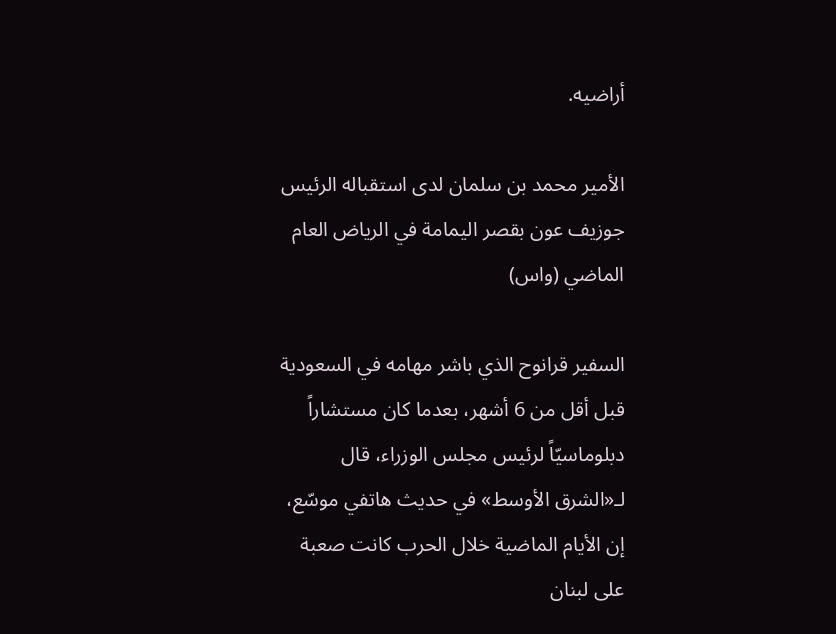أراضيه.

الأمير محمد بن سلمان لدى استقباله الرئيس جوزيف عون بقصر اليمامة في الرياض العام الماضي (واس)

السفير قرانوح الذي باشر مهامه في السعودية قبل أقل من 6 أشهر، بعدما كان مستشاراً دبلوماسيّاً لرئيس مجلس الوزراء، قال لـ«الشرق الأوسط» في حديث هاتفي موسّع، إن الأيام الماضية خلال الحرب كانت صعبة على لبنان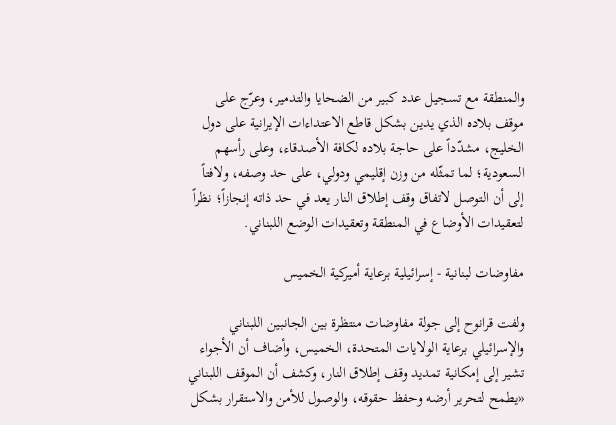والمنطقة مع تسجيل عدد كبير من الضحايا والتدمير، وعرّج على موقف بلاده الذي يدين بشكل قاطع الاعتداءات الإيرانية على دول الخليج، مشدّداً على حاجة بلاده لكافة الأصدقاء، وعلى رأسهم السعودية؛ لما تمثّله من وزن إقليمي ودولي، على حد وصفه، ولافتاً إلى أن التوصل لاتفاق وقف إطلاق النار يعد في حد ذاته إنجازاً؛ نظراً لتعقيدات الأوضاع في المنطقة وتعقيدات الوضع اللبناني.

مفاوضات لبنانية - إسرائيلية برعاية أميركية الخميس

ولفت قرانوح إلى جولة مفاوضات منتظرة بين الجانبين اللبناني والإسرائيلي برعاية الولايات المتحدة، الخميس، وأضاف أن الأجواء تشير إلى إمكانية تمديد وقف إطلاق النار، وكشف أن الموقف اللبناني «يطمح لتحرير أرضه وحفظ حقوقه، والوصول للأمن والاستقرار بشكل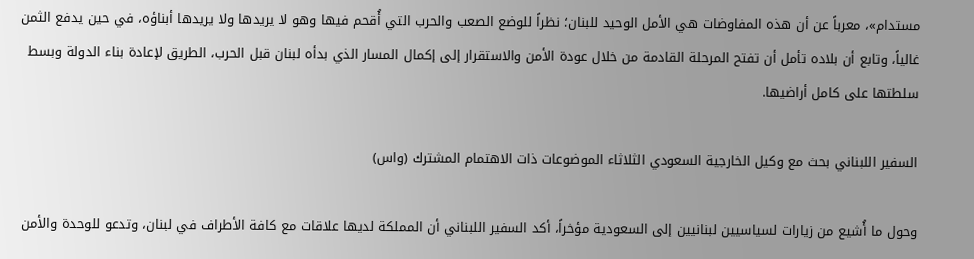مستدام»، معرباً عن أن هذه المفاوضات هي الأمل الوحيد للبنان؛ نظراً للوضع الصعب والحرب التي أُقحم فيها وهو لا يريدها ولا يريدها أبناؤه، في حين يدفع الثمن غالياً، وتابع أن بلاده تأمل أن تفتح المرحلة القادمة من خلال عودة الأمن والاستقرار إلى إكمال المسار الذي بدأه لبنان قبل الحرب، الطريق لإعادة بناء الدولة وبسط سلطتها على كامل أراضيها.

السفير اللبناني بحث مع وكيل الخارجية السعودي الثلاثاء الموضوعات ذات الاهتمام المشترك (واس)

وحول ما أُشيع من زيارات لسياسيين لبنانيين إلى السعودية مؤخراً، أكد السفير اللبناني أن المملكة لديها علاقات مع كافة الأطراف في لبنان، وتدعو للوحدة والأمن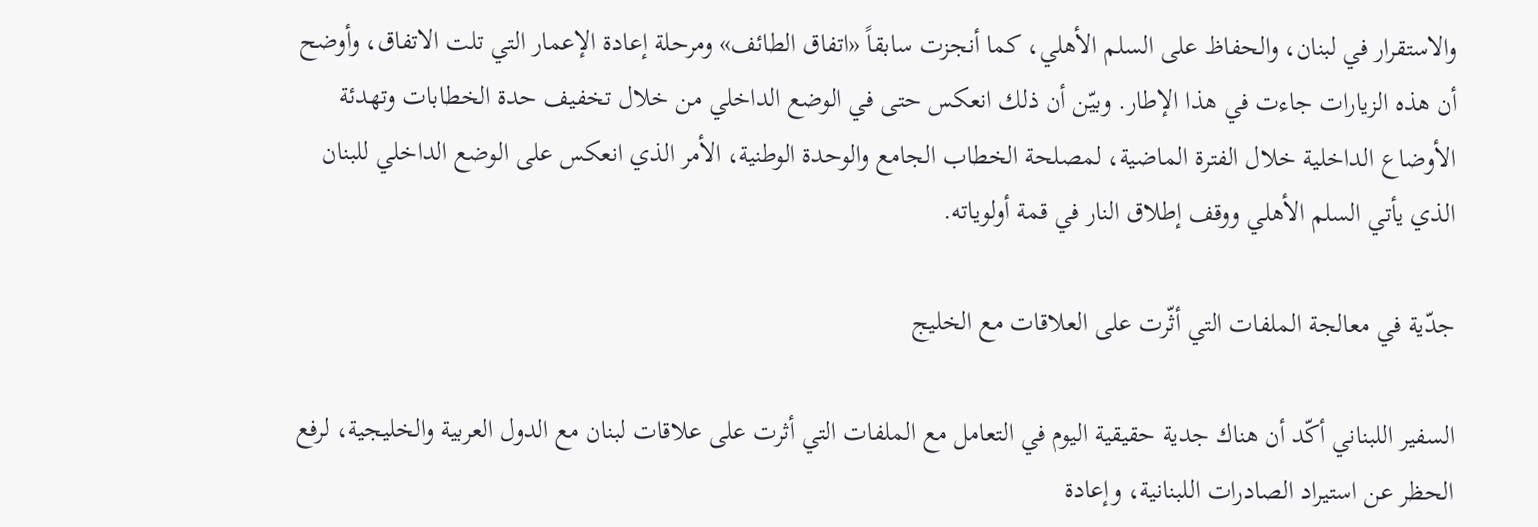والاستقرار في لبنان، والحفاظ على السلم الأهلي، كما أنجزت سابقاً «اتفاق الطائف» ومرحلة إعادة الإعمار التي تلت الاتفاق، وأوضح أن هذه الزيارات جاءت في هذا الإطار. وبيّن أن ذلك انعكس حتى في الوضع الداخلي من خلال تخفيف حدة الخطابات وتهدئة الأوضاع الداخلية خلال الفترة الماضية، لمصلحة الخطاب الجامع والوحدة الوطنية، الأمر الذي انعكس على الوضع الداخلي للبنان الذي يأتي السلم الأهلي ووقف إطلاق النار في قمة أولوياته.

جدّية في معالجة الملفات التي أثّرت على العلاقات مع الخليج

السفير اللبناني أكّد أن هناك جدية حقيقية اليوم في التعامل مع الملفات التي أثرت على علاقات لبنان مع الدول العربية والخليجية، لرفع الحظر عن استيراد الصادرات اللبنانية، وإعادة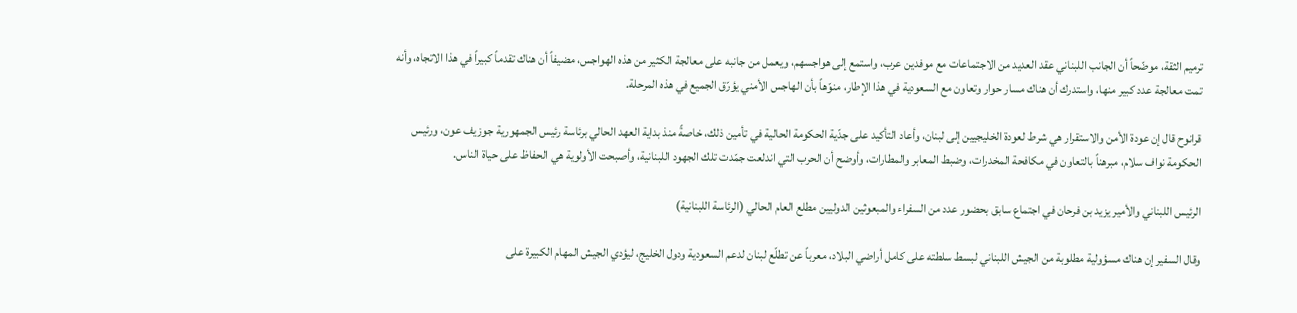ترميم الثقة، موضّحاً أن الجانب اللبناني عقد العديد من الاجتماعات مع موفدين عرب، واستمع إلى هواجسهم، ويعمل من جانبه على معالجة الكثير من هذه الهواجس، مضيفاً أن هناك تقدماً كبيراً في هذا الاتجاه، وأنه تمت معالجة عدد كبير منها، واستدرك أن هناك مسار حوار وتعاون مع السعودية في هذا الإطار، منوّهاً بأن الهاجس الأمني يؤرّق الجميع في هذه المرحلة.

قرانوح قال إن عودة الأمن والاستقرار هي شرط لعودة الخليجيين إلى لبنان، وأعاد التأكيد على جدّية الحكومة الحالية في تأمين ذلك، خاصةً منذ بداية العهد الحالي برئاسة رئيس الجمهورية جوزيف عون، ورئيس الحكومة نواف سلام، مبرهناً بالتعاون في مكافحة المخدرات، وضبط المعابر والمطارات، وأوضح أن الحرب التي اندلعت جمّدت تلك الجهود اللبنانية، وأصبحت الأولوية هي الحفاظ على حياة الناس.

الرئيس اللبناني والأمير يزيد بن فرحان في اجتماع سابق بحضور عدد من السفراء والمبعوثين الدوليين مطلع العام الحالي (الرئاسة اللبنانية)

وقال السفير إن هناك مسؤولية مطلوبة من الجيش اللبناني لبسط سلطته على كامل أراضي البلاد، معرباً عن تطلّع لبنان لدعم السعودية ودول الخليج، ليؤدي الجيش المهام الكبيرة على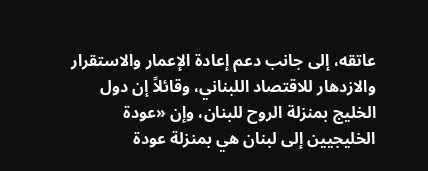عاتقه، إلى جانب دعم إعادة الإعمار والاستقرار والازدهار للاقتصاد اللبناني، وقائلاً إن دول الخليج بمنزلة الروح للبنان، وإن «عودة الخليجيين إلى لبنان هي بمنزلة عودة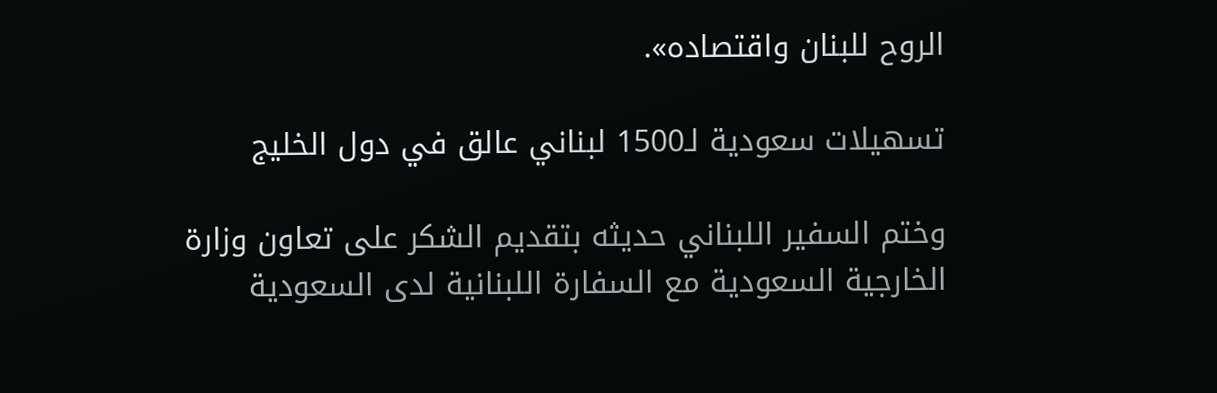الروح للبنان واقتصاده».

تسهيلات سعودية لـ1500 لبناني عالق في دول الخليج

وختم السفير اللبناني حديثه بتقديم الشكر على تعاون وزارة الخارجية السعودية مع السفارة اللبنانية لدى السعودية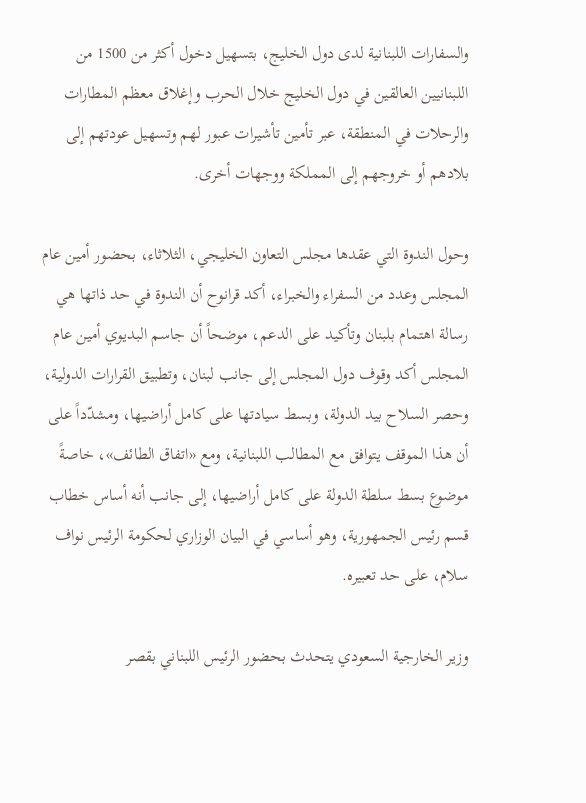والسفارات اللبنانية لدى دول الخليج، بتسهيل دخول أكثر من 1500 من اللبنانيين العالقين في دول الخليج خلال الحرب وإغلاق معظم المطارات والرحلات في المنطقة، عبر تأمين تأشيرات عبور لهم وتسهيل عودتهم إلى بلادهم أو خروجهم إلى المملكة ووجهات أخرى.

وحول الندوة التي عقدها مجلس التعاون الخليجي، الثلاثاء، بحضور أمين عام المجلس وعدد من السفراء والخبراء، أكد قرانوح أن الندوة في حد ذاتها هي رسالة اهتمام بلبنان وتأكيد على الدعم، موضحاً أن جاسم البديوي أمين عام المجلس أكد وقوف دول المجلس إلى جانب لبنان، وتطبيق القرارات الدولية، وحصر السلاح بيد الدولة، وبسط سيادتها على كامل أراضيها، ومشدّداً على أن هذا الموقف يتوافق مع المطالب اللبنانية، ومع «اتفاق الطائف»، خاصةً موضوع بسط سلطة الدولة على كامل أراضيها، إلى جانب أنه أساس خطاب قسم رئيس الجمهورية، وهو أساسي في البيان الوزاري لحكومة الرئيس نواف سلام، على حد تعبيره.

وزير الخارجية السعودي يتحدث بحضور الرئيس اللبناني بقصر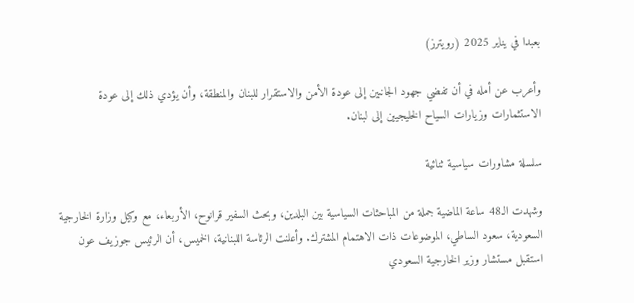بعبدا في يناير 2025 (رويترز)

وأعرب عن أمله في أن تفضي جهود الجانبين إلى عودة الأمن والاستقرار للبنان والمنطقة، وأن يؤدي ذلك إلى عودة الاستثمارات وزيارات السياح الخليجيين إلى لبنان.

سلسلة مشاورات سياسية ثنائية

وشهدت الـ48 ساعة الماضية جملة من المباحثات السياسية بين البلدين، وبحث السفير قرانوح، الأربعاء، مع وكيل وزارة الخارجية السعودية، سعود الساطي، الموضوعات ذات الاهتمام المشترك. وأعلنت الرئاسة اللبنانية، الخميس، أن الرئيس جوزيف عون استقبل مستشار وزير الخارجية السعودي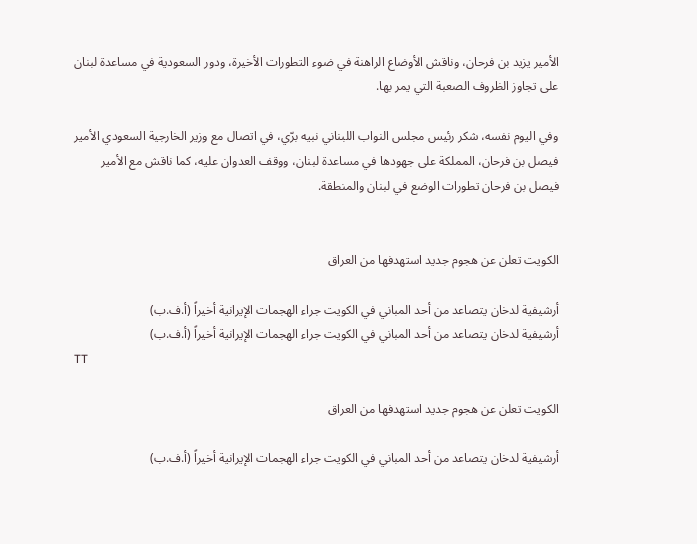الأمير يزيد بن فرحان، وناقش الأوضاع الراهنة في ضوء التطورات الأخيرة، ودور السعودية في مساعدة لبنان على تجاوز الظروف الصعبة التي يمر بها.

وفي اليوم نفسه، شكر رئيس مجلس النواب اللبناني نبيه برّي، في اتصال مع وزير الخارجية السعودي الأمير فيصل بن فرحان، المملكة على جهودها في مساعدة لبنان، ووقف العدوان عليه، كما ناقش مع الأمير فيصل بن فرحان تطورات الوضع في لبنان والمنطقة.


الكويت تعلن عن هجوم جديد استهدفها من العراق

أرشيفية لدخان يتصاعد من أحد المباني في الكويت جراء الهجمات الإيرانية أخيراً (أ.ف.ب)
أرشيفية لدخان يتصاعد من أحد المباني في الكويت جراء الهجمات الإيرانية أخيراً (أ.ف.ب)
TT

الكويت تعلن عن هجوم جديد استهدفها من العراق

أرشيفية لدخان يتصاعد من أحد المباني في الكويت جراء الهجمات الإيرانية أخيراً (أ.ف.ب)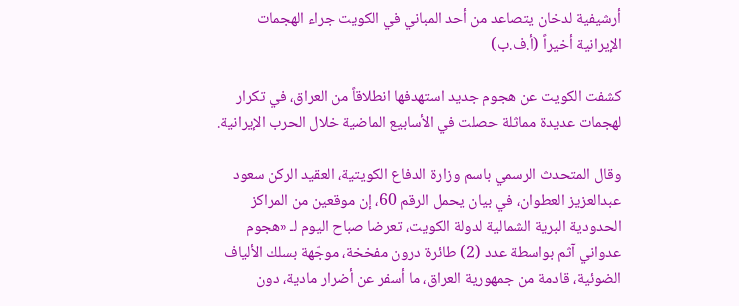أرشيفية لدخان يتصاعد من أحد المباني في الكويت جراء الهجمات الإيرانية أخيراً (أ.ف.ب)

كشفت الكويت عن هجوم جديد استهدفها انطلاقاً من العراق، في تكرار لهجمات عديدة مماثلة حصلت في الأسابيع الماضية خلال الحرب الإيرانية.

وقال المتحدث الرسمي باسم وزارة الدفاع الكويتية، العقيد الركن سعود عبدالعزيز العطوان، في بيان يحمل الرقم 60، إن موقعين من المراكز الحدودية البرية الشمالية لدولة الكويت، تعرضا صباح اليوم لـ «هجوم عدواني آثم بواسطة عدد (2) طائرة درون مفخخة، موجّهة بسلك الألياف الضوئية، قادمة من جمهورية العراق، ما أسفر عن أضرار مادية، دون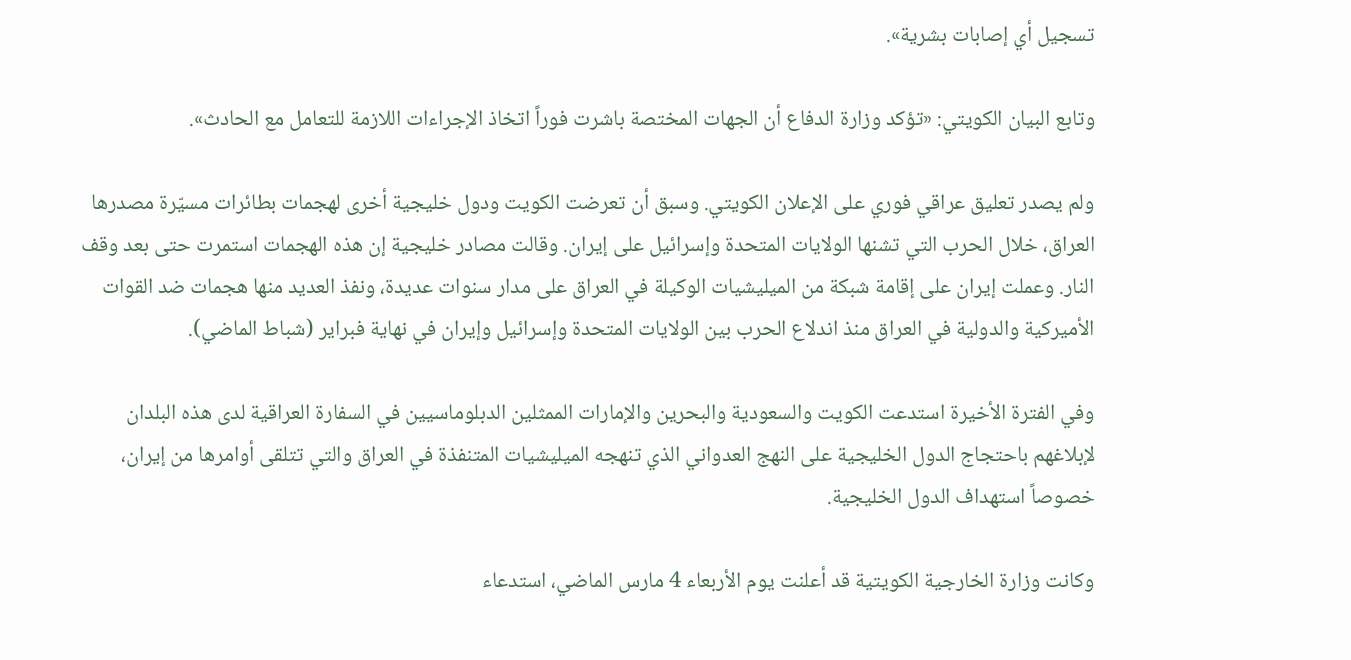تسجيل أي إصابات بشرية».

وتابع البيان الكويتي: «تؤكد وزارة الدفاع أن الجهات المختصة باشرت فوراً اتخاذ الإجراءات اللازمة للتعامل مع الحادث».

ولم يصدر تعليق عراقي فوري على الإعلان الكويتي. وسبق أن تعرضت الكويت ودول خليجية أخرى لهجمات بطائرات مسيّرة مصدرها العراق، خلال الحرب التي تشنها الولايات المتحدة وإسرائيل على إيران. وقالت مصادر خليجية إن هذه الهجمات استمرت حتى بعد وقف النار. وعملت إيران على إقامة شبكة من الميليشيات الوكيلة في العراق على مدار سنوات عديدة، ونفذ العديد منها هجمات ضد القوات الأميركية والدولية في العراق منذ اندلاع الحرب بين الولايات المتحدة وإسرائيل وإيران في نهاية فبراير (شباط الماضي).

وفي الفترة الأخيرة استدعت الكويت والسعودية والبحرين والإمارات الممثلين الدبلوماسيين في السفارة العراقية لدى هذه البلدان لإبلاغهم باحتجاج الدول الخليجية على النهج العدواني الذي تنهجه الميليشيات المتنفذة في العراق والتي تتلقى أوامرها من إيران، خصوصاً استهداف الدول الخليجية.

وكانت وزارة الخارجية الكويتية قد أعلنت يوم الأربعاء 4 مارس الماضي، استدعاء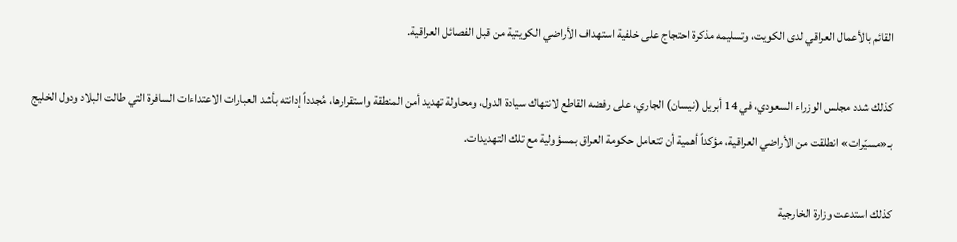القائم بالأعمال العراقي لدى الكويت، وتسليمه مذكرة احتجاج على خلفية استهداف الأراضي الكويتية من قبل الفصائل العراقية.

كذلك شدد مجلس الوزراء السعودي، في 14 أبريل (نيسان) الجاري، على رفضه القاطع لانتهاك سيادة الدول، ومحاولة تهديد أمن المنطقة واستقرارها، مُجدداً إدانته بأشد العبارات الاعتداءات السافرة التي طالت البلاد ودول الخليج بـ«مسيّرات» انطلقت من الأراضي العراقية، مؤكداً أهمية أن تتعامل حكومة العراق بمسؤولية مع تلك التهديدات.

كذلك استدعت وزارة الخارجية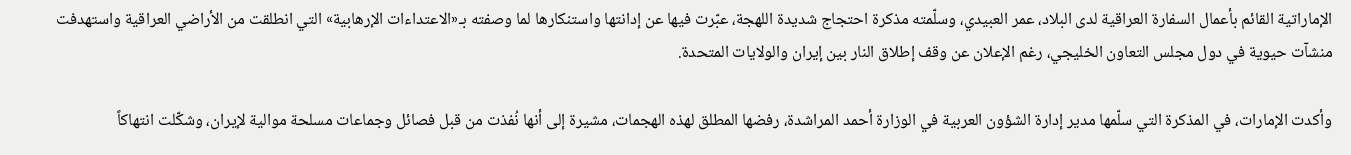الإماراتية القائم بأعمال السفارة العراقية لدى البلاد، عمر العبيدي، وسلّمته مذكرة احتجاج شديدة اللهجة، عبّرت فيها عن إدانتها واستنكارها لما وصفته بـ«الاعتداءات الإرهابية» التي انطلقت من الأراضي العراقية واستهدفت منشآت حيوية في دول مجلس التعاون الخليجي، رغم الإعلان عن وقف إطلاق النار بين إيران والولايات المتحدة.

وأكدت الإمارات، في المذكرة التي سلّمها مدير إدارة الشؤون العربية في الوزارة أحمد المراشدة، رفضها المطلق لهذه الهجمات، مشيرة إلى أنها نُفذت من قبل فصائل وجماعات مسلحة موالية لإيران، وشكّلت انتهاكاً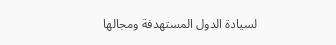لسيادة الدول المستهدفة ومجالها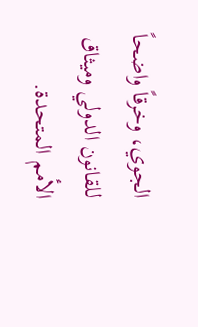الجوي، وخرقاً واضحاً للقانون الدولي وميثاق الأمم المتحدة.